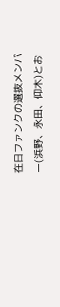在日ファンクの選抜メンバー(浜野、永田、仰木)とお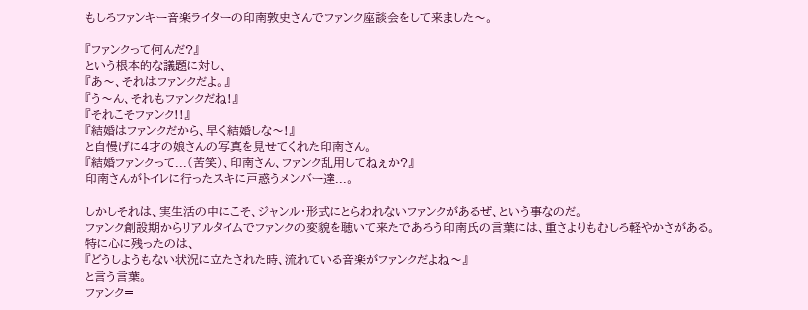もしろファンキー音楽ライターの印南敦史さんでファンク座談会をして来ました〜。

『ファンクって何んだ?』
という根本的な議題に対し、
『あ〜、それはファンクだよ。』
『う〜ん、それもファンクだね!』
『それこそファンク!!』
『結婚はファンクだから、早く結婚しな〜!』
と自慢げに4才の娘さんの写真を見せてくれた印南さん。
『結婚ファンクって...(苦笑)、印南さん、ファンク乱用してねぇか?』
印南さんがトイレに行ったスキに戸惑うメンバー達...。

しかしそれは、実生活の中にこそ、ジャンル・形式にとらわれないファンクがあるぜ、という事なのだ。
ファンク創設期からリアルタイムでファンクの変貌を聴いて来たであろう印南氏の言葉には、重さよりもむしろ軽やかさがある。
特に心に残ったのは、
『どうしようもない状況に立たされた時、流れている音楽がファンクだよね〜』
と言う言葉。
ファンク=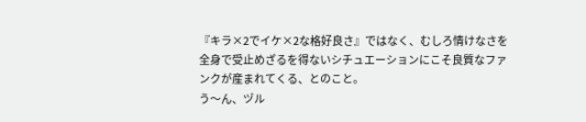『キラ×2でイケ×2な格好良さ』ではなく、むしろ情けなさを全身で受止めざるを得ないシチュエーションにこそ良質なファンクが産まれてくる、とのこと。
う〜ん、ヅル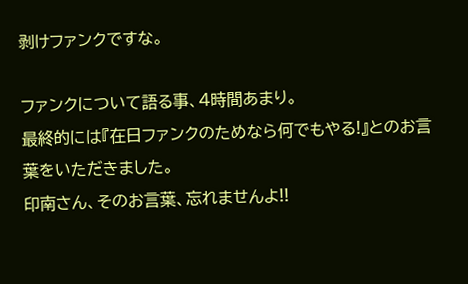剥けファンクですな。

ファンクについて語る事、4時間あまり。
最終的には『在日ファンクのためなら何でもやる!』とのお言葉をいただきました。
印南さん、そのお言葉、忘れませんよ!!